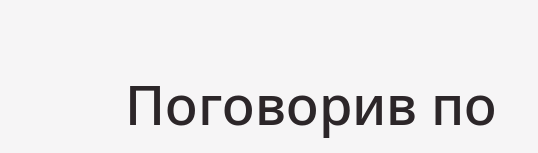Поговорив по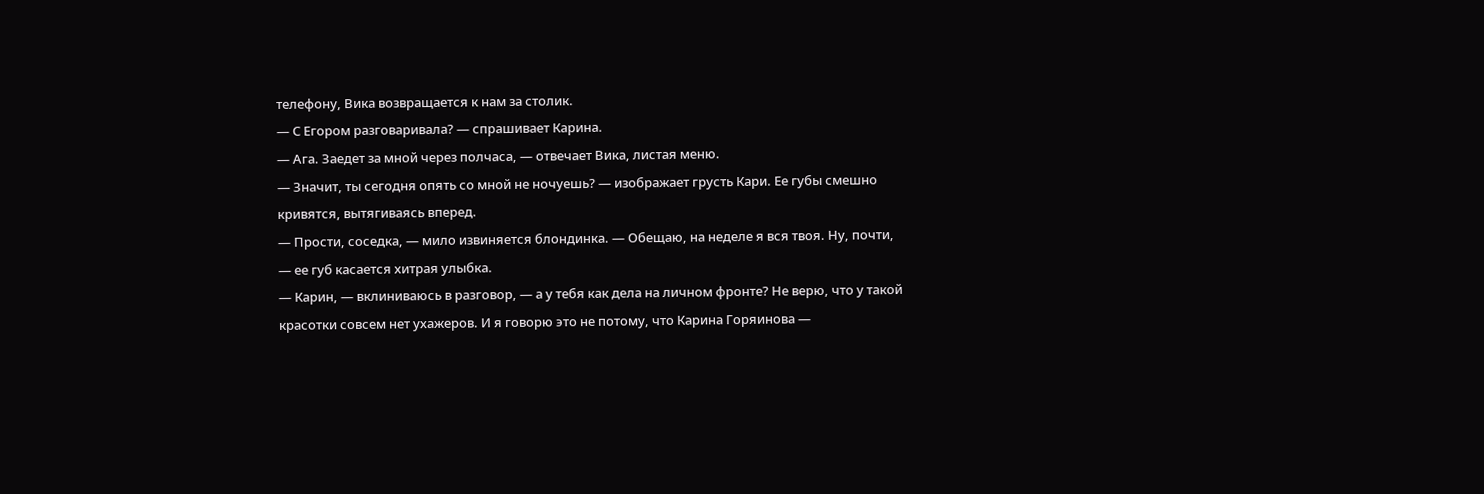телефону, Вика возвращается к нам за столик.
— С Егором разговаривала? — спрашивает Карина.
— Ага. Заедет за мной через полчаса, — отвечает Вика, листая меню.
— Значит, ты сегодня опять со мной не ночуешь? — изображает грусть Кари. Ее губы смешно кривятся, вытягиваясь вперед.
— Прости, соседка, — мило извиняется блондинка. — Обещаю, на неделе я вся твоя. Ну, почти, — ее губ касается хитрая улыбка.
— Карин, — вклиниваюсь в разговор, — а у тебя как дела на личном фронте? Не верю, что у такой красотки совсем нет ухажеров. И я говорю это не потому, что Карина Горяинова —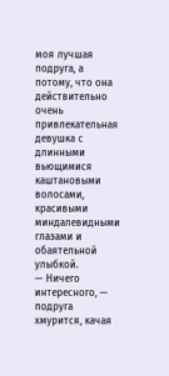моя лучшая подруга, а потому, что она действительно очень привлекательная девушка с длинными вьющимися каштановыми волосами, красивыми миндалевидными глазами и обаятельной улыбкой.
— Ничего интересного, — подруга хмурится, качая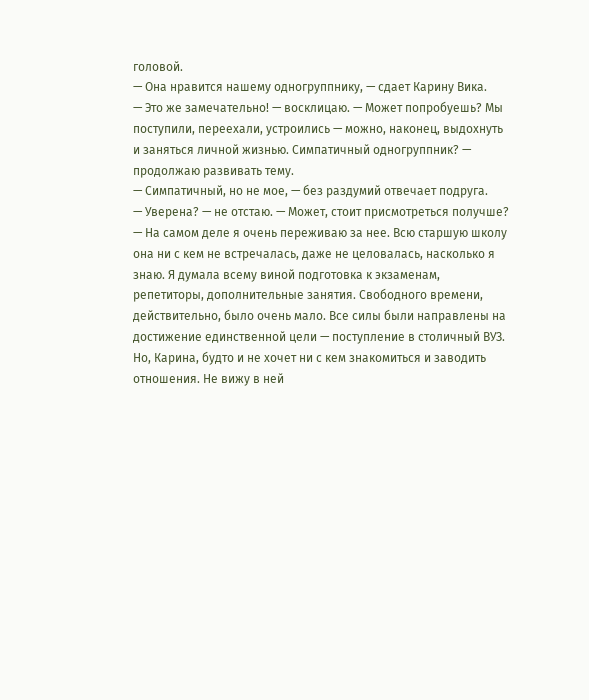головой.
— Она нравится нашему одногруппнику, — сдает Карину Вика.
— Это же замечательно! — восклицаю. — Может попробуешь? Мы поступили, переехали, устроились — можно, наконец, выдохнуть и заняться личной жизнью. Симпатичный одногруппник? — продолжаю развивать тему.
— Симпатичный, но не мое, — без раздумий отвечает подруга.
— Уверена? — не отстаю. — Может, стоит присмотреться получше? — На самом деле я очень переживаю за нее. Всю старшую школу она ни с кем не встречалась, даже не целовалась, насколько я знаю. Я думала всему виной подготовка к экзаменам, репетиторы, дополнительные занятия. Свободного времени, действительно, было очень мало. Все силы были направлены на достижение единственной цели — поступление в столичный ВУЗ. Но, Карина, будто и не хочет ни с кем знакомиться и заводить отношения. Не вижу в ней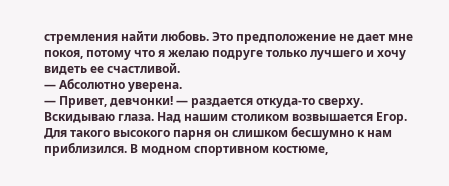стремления найти любовь. Это предположение не дает мне покоя, потому что я желаю подруге только лучшего и хочу видеть ее счастливой.
— Абсолютно уверена.
— Привет, девчонки! — раздается откуда-то сверху.
Вскидываю глаза. Над нашим столиком возвышается Егор. Для такого высокого парня он слишком бесшумно к нам приблизился. В модном спортивном костюме,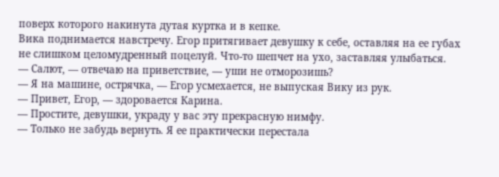поверх которого накинута дутая куртка и в кепке.
Вика поднимается навстречу. Егор притягивает девушку к себе, оставляя на ее губах не слишком целомудренный поцелуй. Что-то шепчет на ухо, заставляя улыбаться.
— Салют, — отвечаю на приветствие, — уши не отморозишь?
— Я на машине, острячка, — Егор усмехается, не выпуская Вику из рук.
— Привет, Егор, — здоровается Карина.
— Простите, девушки, украду у вас эту прекрасную нимфу.
— Только не забудь вернуть. Я ее практически перестала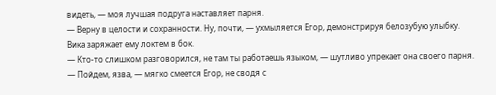видеть, — моя лучшая подруга наставляет парня.
— Верну в целости и сохранности. Ну, почти, — ухмыляется Егор, демонстрируя белозубую улыбку.
Вика заряжает ему локтем в бок.
— Кто-то слишком разговорился, не там ты работаешь языком, — шутливо упрекает она своего парня.
— Пойдем, язва, — мягко смеется Егор, не сводя с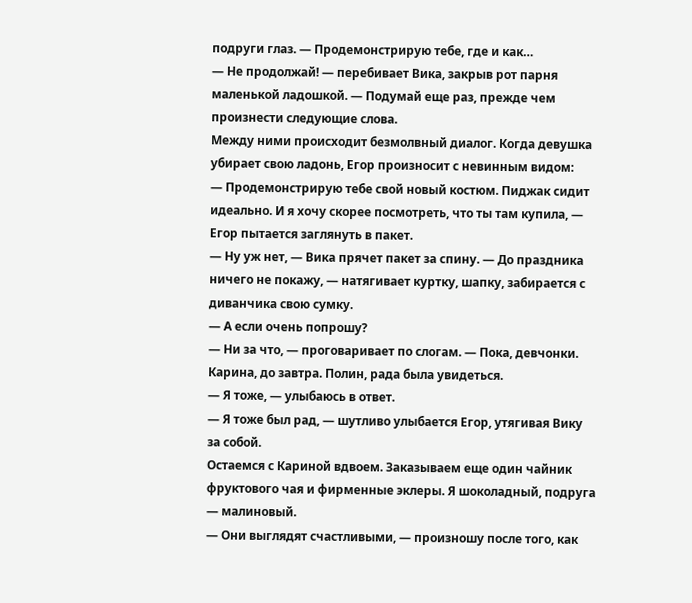подруги глаз. — Продемонстрирую тебе, где и как…
— Не продолжай! — перебивает Вика, закрыв рот парня маленькой ладошкой. — Подумай еще раз, прежде чем произнести следующие слова.
Между ними происходит безмолвный диалог. Когда девушка убирает свою ладонь, Егор произносит с невинным видом:
— Продемонстрирую тебе свой новый костюм. Пиджак сидит идеально. И я хочу скорее посмотреть, что ты там купила, — Егор пытается заглянуть в пакет.
— Ну уж нет, — Вика прячет пакет за спину. — До праздника ничего не покажу, — натягивает куртку, шапку, забирается с диванчика свою сумку.
— А если очень попрошу?
— Ни за что, — проговаривает по слогам. — Пока, девчонки. Карина, до завтра. Полин, рада была увидеться.
— Я тоже, — улыбаюсь в ответ.
— Я тоже был рад, — шутливо улыбается Егор, утягивая Вику за собой.
Остаемся с Кариной вдвоем. Заказываем еще один чайник фруктового чая и фирменные эклеры. Я шоколадный, подруга — малиновый.
— Они выглядят счастливыми, — произношу после того, как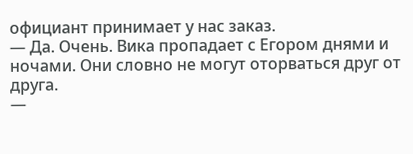официант принимает у нас заказ.
— Да. Очень. Вика пропадает с Егором днями и ночами. Они словно не могут оторваться друг от друга.
—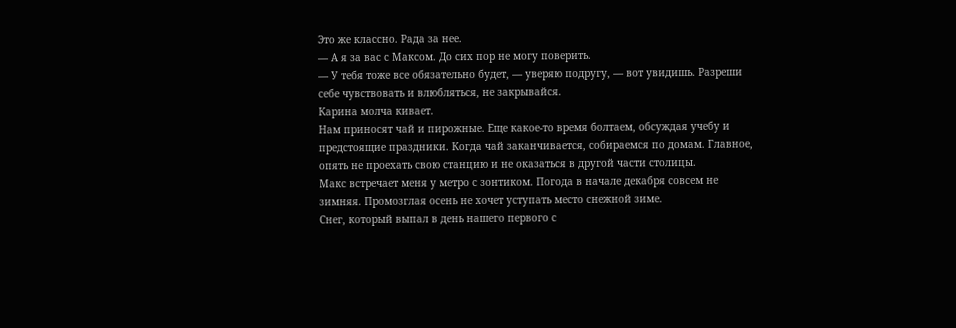Это же классно. Рада за нее.
— А я за вас с Максом. До сих пор не могу поверить.
— У тебя тоже все обязательно будет, — уверяю подругу, — вот увидишь. Разреши себе чувствовать и влюбляться, не закрывайся.
Карина молча кивает.
Нам приносят чай и пирожные. Еще какое-то время болтаем, обсуждая учебу и предстоящие праздники. Когда чай заканчивается, собираемся по домам. Главное, опять не проехать свою станцию и не оказаться в другой части столицы.
Макс встречает меня у метро с зонтиком. Погода в начале декабря совсем не зимняя. Промозглая осень не хочет уступать место снежной зиме.
Снег, который выпал в день нашего первого с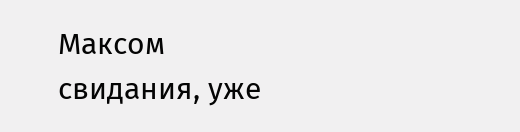Максом свидания, уже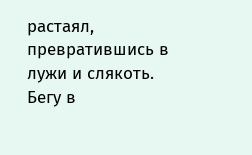растаял, превратившись в лужи и слякоть.
Бегу в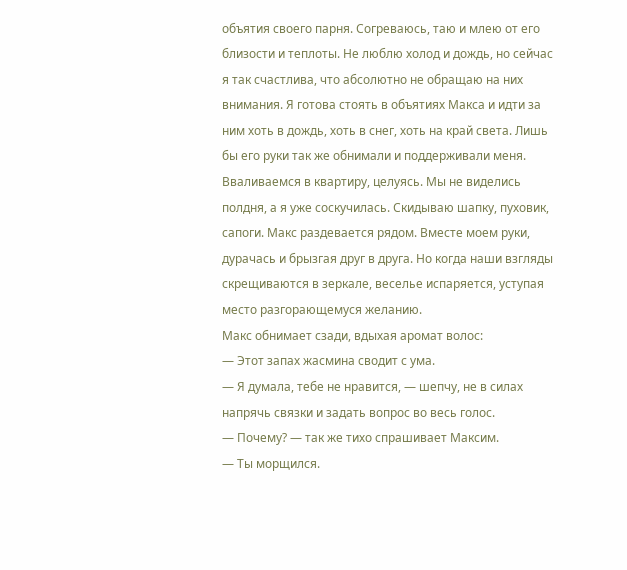объятия своего парня. Согреваюсь, таю и млею от его близости и теплоты. Не люблю холод и дождь, но сейчас я так счастлива, что абсолютно не обращаю на них внимания. Я готова стоять в объятиях Макса и идти за ним хоть в дождь, хоть в снег, хоть на край света. Лишь бы его руки так же обнимали и поддерживали меня.
Вваливаемся в квартиру, целуясь. Мы не виделись полдня, а я уже соскучилась. Скидываю шапку, пуховик, сапоги. Макс раздевается рядом. Вместе моем руки, дурачась и брызгая друг в друга. Но когда наши взгляды скрещиваются в зеркале, веселье испаряется, уступая место разгорающемуся желанию.
Макс обнимает сзади, вдыхая аромат волос:
— Этот запах жасмина сводит с ума.
— Я думала, тебе не нравится, — шепчу, не в силах напрячь связки и задать вопрос во весь голос.
— Почему? — так же тихо спрашивает Максим.
— Ты морщился.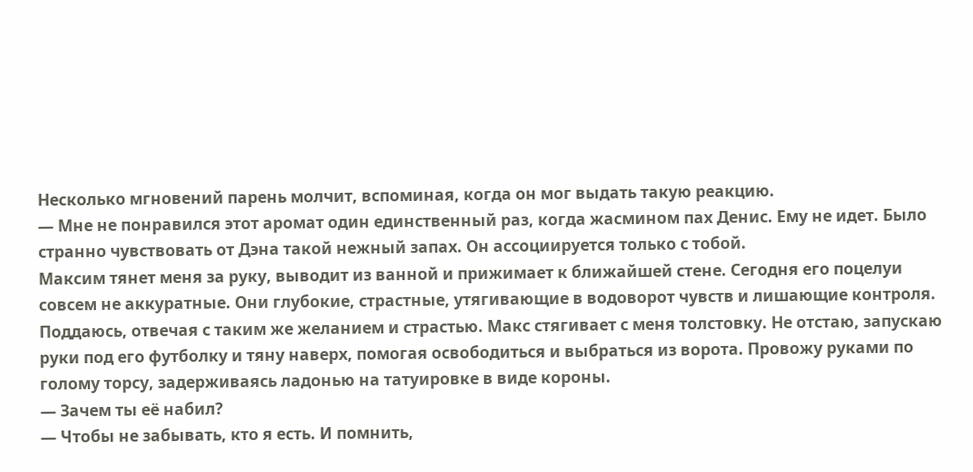Несколько мгновений парень молчит, вспоминая, когда он мог выдать такую реакцию.
— Мне не понравился этот аромат один единственный раз, когда жасмином пах Денис. Ему не идет. Было странно чувствовать от Дэна такой нежный запах. Он ассоциируется только с тобой.
Максим тянет меня за руку, выводит из ванной и прижимает к ближайшей стене. Сегодня его поцелуи совсем не аккуратные. Они глубокие, страстные, утягивающие в водоворот чувств и лишающие контроля. Поддаюсь, отвечая с таким же желанием и страстью. Макс стягивает с меня толстовку. Не отстаю, запускаю руки под его футболку и тяну наверх, помогая освободиться и выбраться из ворота. Провожу руками по голому торсу, задерживаясь ладонью на татуировке в виде короны.
— Зачем ты её набил?
— Чтобы не забывать, кто я есть. И помнить,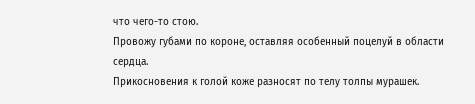что чего-то стою.
Провожу губами по короне, оставляя особенный поцелуй в области сердца.
Прикосновения к голой коже разносят по телу толпы мурашек.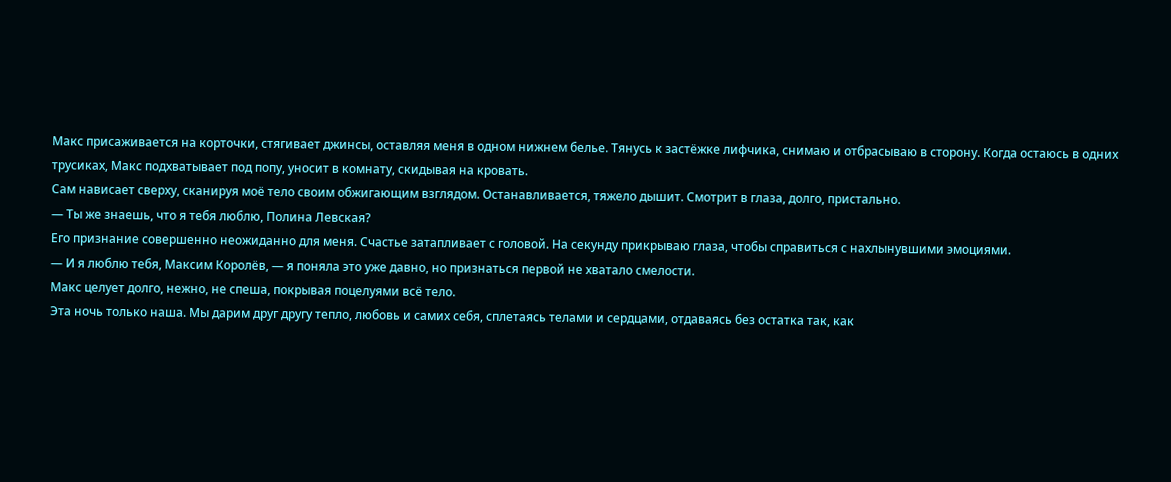Макс присаживается на корточки, стягивает джинсы, оставляя меня в одном нижнем белье. Тянусь к застёжке лифчика, снимаю и отбрасываю в сторону. Когда остаюсь в одних трусиках, Макс подхватывает под попу, уносит в комнату, скидывая на кровать.
Сам нависает сверху, сканируя моё тело своим обжигающим взглядом. Останавливается, тяжело дышит. Смотрит в глаза, долго, пристально.
— Ты же знаешь, что я тебя люблю, Полина Левская?
Его признание совершенно неожиданно для меня. Счастье затапливает с головой. На секунду прикрываю глаза, чтобы справиться с нахлынувшими эмоциями.
— И я люблю тебя, Максим Королёв, — я поняла это уже давно, но признаться первой не хватало смелости.
Макс целует долго, нежно, не спеша, покрывая поцелуями всё тело.
Эта ночь только наша. Мы дарим друг другу тепло, любовь и самих себя, сплетаясь телами и сердцами, отдаваясь без остатка так, как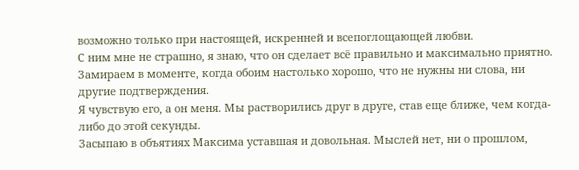возможно только при настоящей, искренней и всепоглощающей любви.
С ним мне не страшно, я знаю, что он сделает всё правильно и максимально приятно.
Замираем в моменте, когда обоим настолько хорошо, что не нужны ни слова, ни другие подтверждения.
Я чувствую его, а он меня. Мы растворились друг в друге, став еще ближе, чем когда-либо до этой секунды.
Засыпаю в объятиях Максима уставшая и довольная. Мыслей нет, ни о прошлом,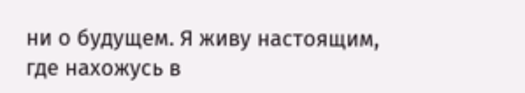ни о будущем. Я живу настоящим, где нахожусь в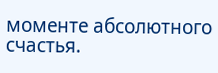моменте абсолютного счастья.